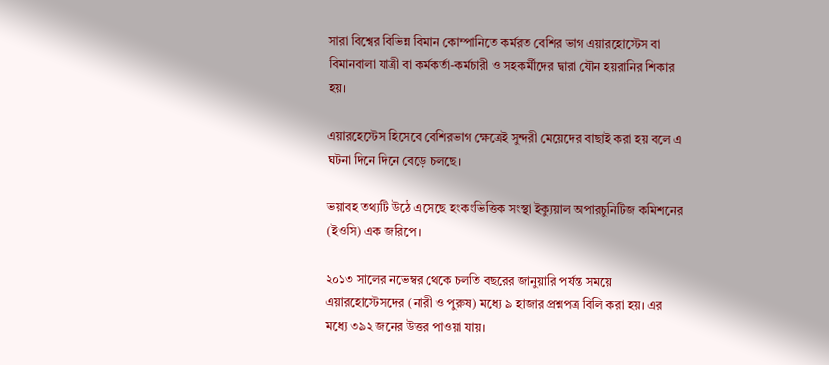সারা বিশ্বের বিভিন্ন বিমান কোম্পানিতে কর্মরত বেশির ভাগ এয়ারহোস্টেস বা বিমানবালা যাত্রী বা কর্মকর্তা-কর্মচারী ও সহকর্মীদের দ্বারা যৌন হয়রানির শিকার হয়।

এয়ারহেস্টেস হিসেবে বেশিরভাগ ক্ষেত্রেই সুন্দরী মেয়েদের বাছাই করা হয় বলে এ ঘটনা দিনে দিনে বেড়ে চলছে।

ভয়াবহ তথ্যটি উঠে এসেছে হংকংভিত্তিক সংস্থা ইক্যুয়াল অপারচুনিটিজ কমিশনের (ইওসি) এক জরিপে।

২০১৩ সালের নভেম্বর থেকে চলতি বছরের জানুয়ারি পর্যন্ত সময়ে এয়ারহোস্টেসদের (নারী ও পুরুষ) মধ্যে ৯ হাজার প্রশ্নপত্র বিলি করা হয়। এর মধ্যে ৩৯২ জনের উত্তর পাওয়া যায়।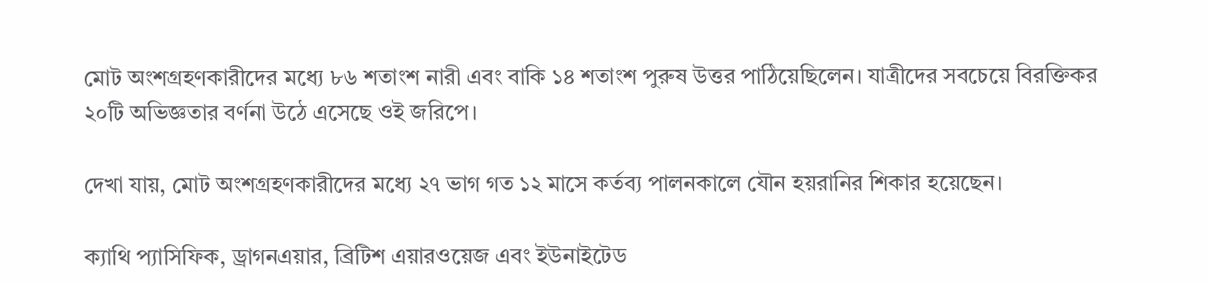মোট অংশগ্রহণকারীদের মধ্যে ৮৬ শতাংশ নারী এবং বাকি ১৪ শতাংশ পুরুষ উত্তর পাঠিয়েছিলেন। যাত্রীদের সবচেয়ে বিরক্তিকর ২০টি অভিজ্ঞতার বর্ণনা উঠে এসেছে ওই জরিপে।

দেখা যায়, মোট অংশগ্রহণকারীদের মধ্যে ২৭ ভাগ গত ১২ মাসে কর্তব্য পালনকালে যৌন হয়রানির শিকার হয়েছেন।

ক্যাথি প্যাসিফিক, ড্রাগনএয়ার, ব্রিটিশ এয়ারওয়েজ এবং ইউনাইটেড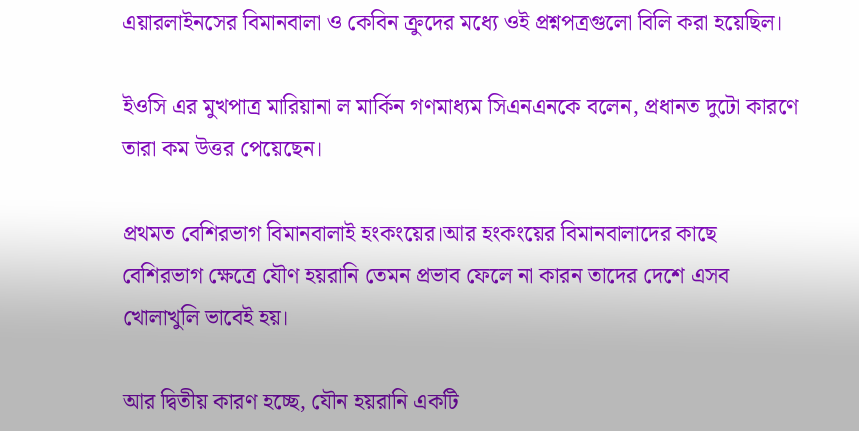এয়ারলাইনসের বিমানবালা ও কেবিন ক্রুদের মধ্যে ওই প্রশ্নপত্রগুলো বিলি করা হয়েছিল।

ইওসি এর মুখপাত্র মারিয়ানা ল মার্কিন গণমাধ্যম সিএনএনকে বলেন, প্রধানত দুটো কারণে তারা কম উত্তর পেয়েছেন।

প্রথমত বেশিরভাগ বিমানবালাই হংকংয়ের।আর হংকংয়ের বিমানবালাদের কাছে বেশিরভাগ ক্ষেত্রে যৌণ হয়রানি তেমন প্রভাব ফেলে না কারন তাদের দেশে এসব খোলাখুলি ভাবেই হয়।

আর দ্বিতীয় কারণ হচ্ছে, যৌন হয়রানি একটি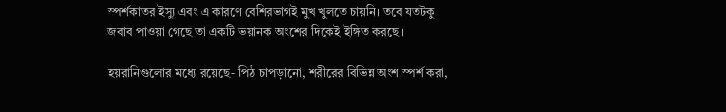স্পর্শকাতর ইস্যু এবং এ কারণে বেশিরভাগই মুখ খুলতে চায়নি। তবে যতটকু জবাব পাওয়া গেছে তা একটি ভয়ানক অংশের দিকেই ইঙ্গিত করছে।

হয়রানিগুলোর মধ্যে রয়েছে- পিঠ চাপড়ানো, শরীরের বিভিন্ন অংশ স্পর্শ করা,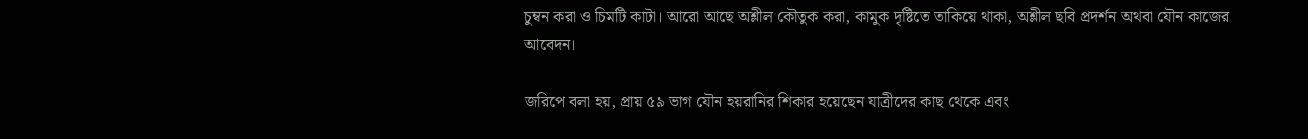চুম্বন করা ও চিমটি কাটা। আরো আছে অশ্লীল কৌতুক করা, কামুক দৃষ্টিতে তাকিয়ে থাকা, অশ্লীল ছবি প্রদর্শন অথবা যৌন কাজের আবেদন।

জরিপে বলা হয়, প্রায় ৫৯ ভাগ যৌন হয়রানির শিকার হয়েছেন যাত্রীদের কাছ থেকে এবং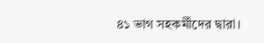৪১ ভাগ সহকর্মীদের দ্বারা।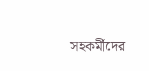সহকর্মীদের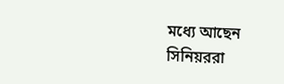মধ্যে আছেন সিনিয়ররা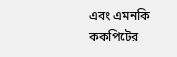এবং এমনকি ককপিটের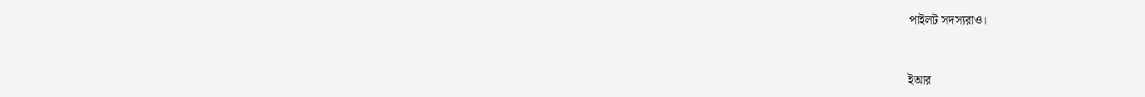পাইলট সদস্যরাও।



ইআর